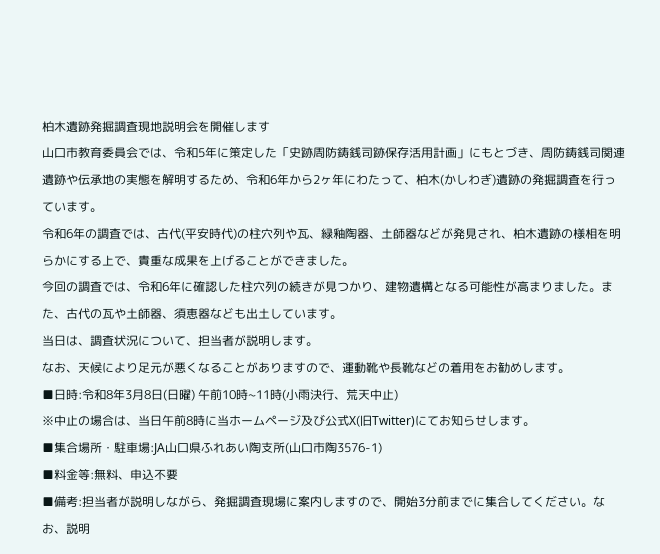柏木遺跡発掘調査現地説明会を開催します
山口市教育委員会では、令和5年に策定した「史跡周防鋳銭司跡保存活用計画」にもとづき、周防鋳銭司関連遺跡や伝承地の実態を解明するため、令和6年から2ヶ年にわたって、柏木(かしわぎ)遺跡の発掘調査を行っています。
令和6年の調査では、古代(平安時代)の柱穴列や瓦、緑釉陶器、土師器などが発見され、柏木遺跡の様相を明らかにする上で、貴重な成果を上げることができました。
今回の調査では、令和6年に確認した柱穴列の続きが見つかり、建物遺構となる可能性が高まりました。また、古代の瓦や土師器、須恵器なども出土しています。
当日は、調査状況について、担当者が説明します。
なお、天候により足元が悪くなることがありますので、運動靴や長靴などの着用をお勧めします。
■日時:令和8年3月8日(日曜) 午前10時~11時(小雨決行、荒天中止)
※中止の場合は、当日午前8時に当ホームページ及び公式X(旧Twitter)にてお知らせします。
■集合場所・駐車場:JA山口県ふれあい陶支所(山口市陶3576-1)
■料金等:無料、申込不要
■備考:担当者が説明しながら、発掘調査現場に案内しますので、開始3分前までに集合してください。なお、説明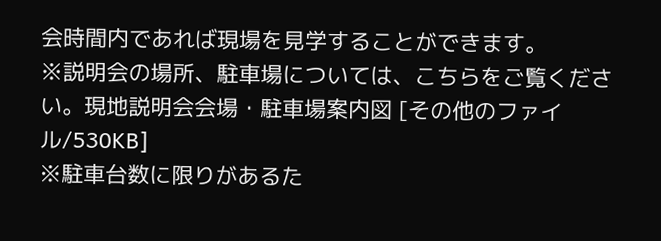会時間内であれば現場を見学することができます。
※説明会の場所、駐車場については、こちらをご覧ください。現地説明会会場・駐車場案内図 [その他のファイル/530KB]
※駐車台数に限りがあるた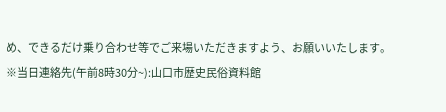め、できるだけ乗り合わせ等でご来場いただきますよう、お願いいたします。
※当日連絡先(午前8時30分~):山口市歴史民俗資料館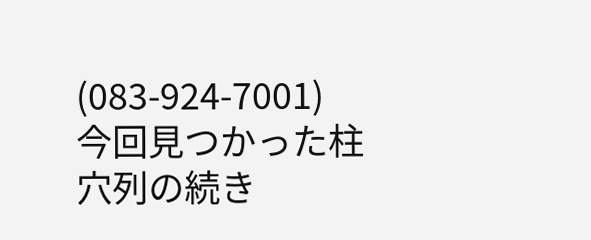(083-924-7001)
今回見つかった柱穴列の続き